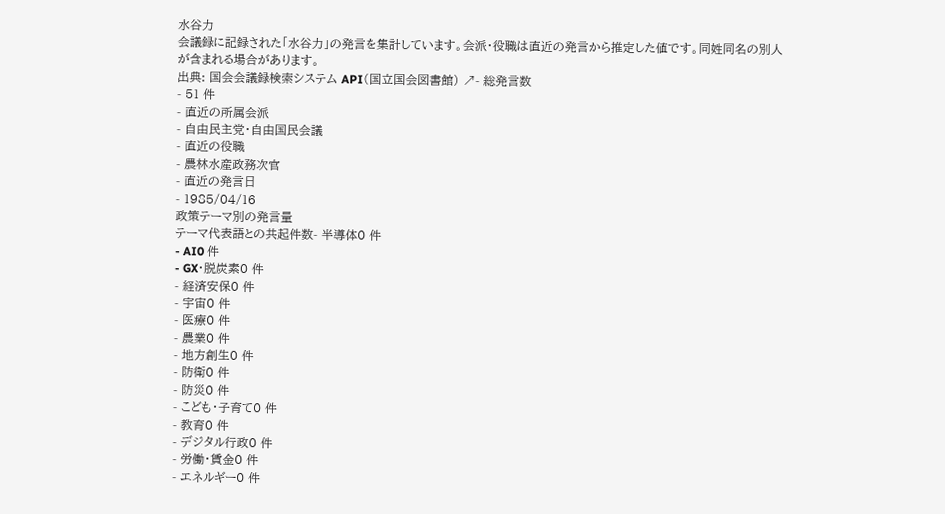水谷力
会議録に記録された「水谷力」の発言を集計しています。会派・役職は直近の発言から推定した値です。同姓同名の別人が含まれる場合があります。
出典: 国会会議録検索システム API(国立国会図書館) ↗- 総発言数
- 51 件
- 直近の所属会派
- 自由民主党・自由国民会議
- 直近の役職
- 農林水産政務次官
- 直近の発言日
- 1985/04/16
政策テーマ別の発言量
テーマ代表語との共起件数- 半導体0 件
- AI0 件
- GX・脱炭素0 件
- 経済安保0 件
- 宇宙0 件
- 医療0 件
- 農業0 件
- 地方創生0 件
- 防衛0 件
- 防災0 件
- こども・子育て0 件
- 教育0 件
- デジタル行政0 件
- 労働・賃金0 件
- エネルギー0 件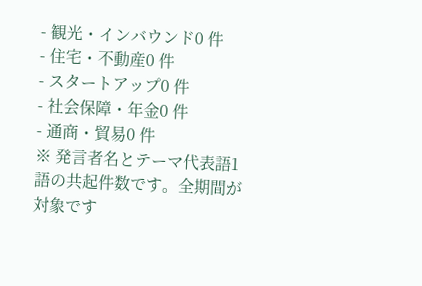- 観光・インバウンド0 件
- 住宅・不動産0 件
- スタートアップ0 件
- 社会保障・年金0 件
- 通商・貿易0 件
※ 発言者名とテーマ代表語1語の共起件数です。全期間が対象です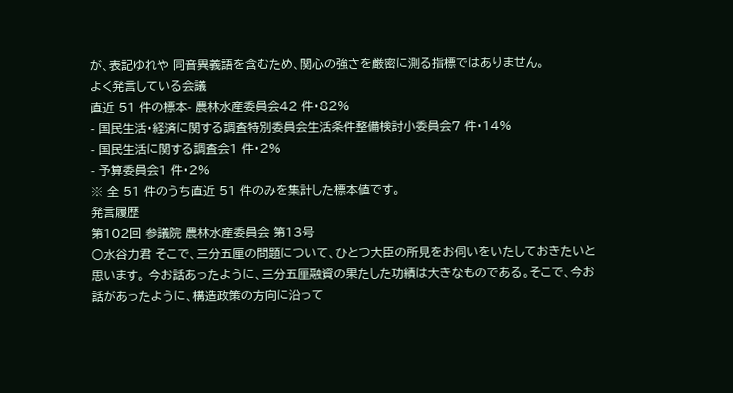が、表記ゆれや 同音異義語を含むため、関心の強さを厳密に測る指標ではありません。
よく発言している会議
直近 51 件の標本- 農林水産委員会42 件・82%
- 国民生活・経済に関する調査特別委員会生活条件整備検討小委員会7 件・14%
- 国民生活に関する調査会1 件・2%
- 予算委員会1 件・2%
※ 全 51 件のうち直近 51 件のみを集計した標本値です。
発言履歴
第102回 参議院 農林水産委員会 第13号
○水谷力君 そこで、三分五厘の問題について、ひとつ大臣の所見をお伺いをいたしておきたいと思います。 今お話あったように、三分五厘融資の果たした功績は大きなものである。そこで、今お話があったように、構造政策の方向に沿って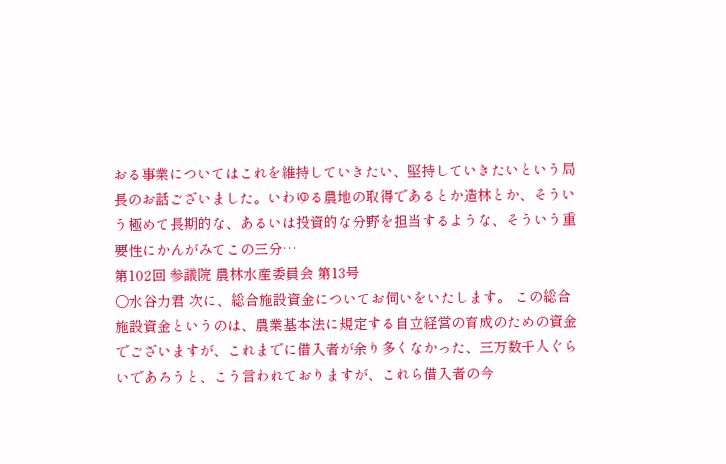おる事業についてはこれを維持していきたい、堅持していきたいという局長のお話ございました。いわゆる農地の取得であるとか造林とか、そういう極めて長期的な、あるいは投資的な分野を担当するような、そういう重要性にかんがみてこの三分…
第102回 参議院 農林水産委員会 第13号
○水谷力君 次に、総合施設資金についてお伺いをいたします。 この総合施設資金というのは、農業基本法に規定する自立経営の育成のための資金でございますが、これまでに借入者が余り多くなかった、三万数千人ぐらいであろうと、こう言われておりますが、これら借入者の今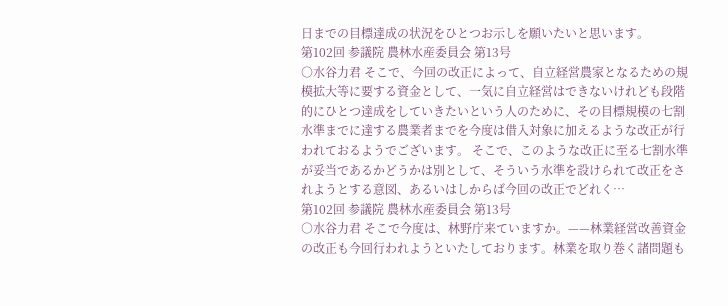日までの目標達成の状況をひとつお示しを願いたいと思います。
第102回 参議院 農林水産委員会 第13号
○水谷力君 そこで、今回の改正によって、自立経営農家となるための規模拡大等に要する資金として、一気に自立経営はできないけれども段階的にひとつ達成をしていきたいという人のために、その目標規模の七割水準までに達する農業者までを今度は借入対象に加えるような改正が行われておるようでございます。 そこで、このような改正に至る七割水準が妥当であるかどうかは別として、そういう水準を設けられて改正をされようとする意図、あるいはしからば今回の改正でどれく…
第102回 参議院 農林水産委員会 第13号
○水谷力君 そこで今度は、林野庁来ていますか。——林業経営改善資金の改正も今回行われようといたしております。林業を取り巻く諸問題も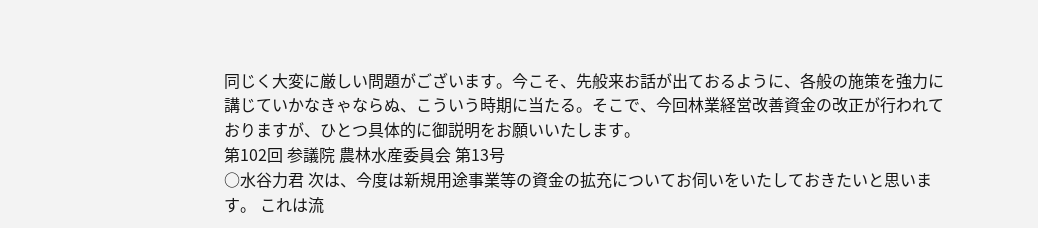同じく大変に厳しい問題がございます。今こそ、先般来お話が出ておるように、各般の施策を強力に講じていかなきゃならぬ、こういう時期に当たる。そこで、今回林業経営改善資金の改正が行われておりますが、ひとつ具体的に御説明をお願いいたします。
第102回 参議院 農林水産委員会 第13号
○水谷力君 次は、今度は新規用途事業等の資金の拡充についてお伺いをいたしておきたいと思います。 これは流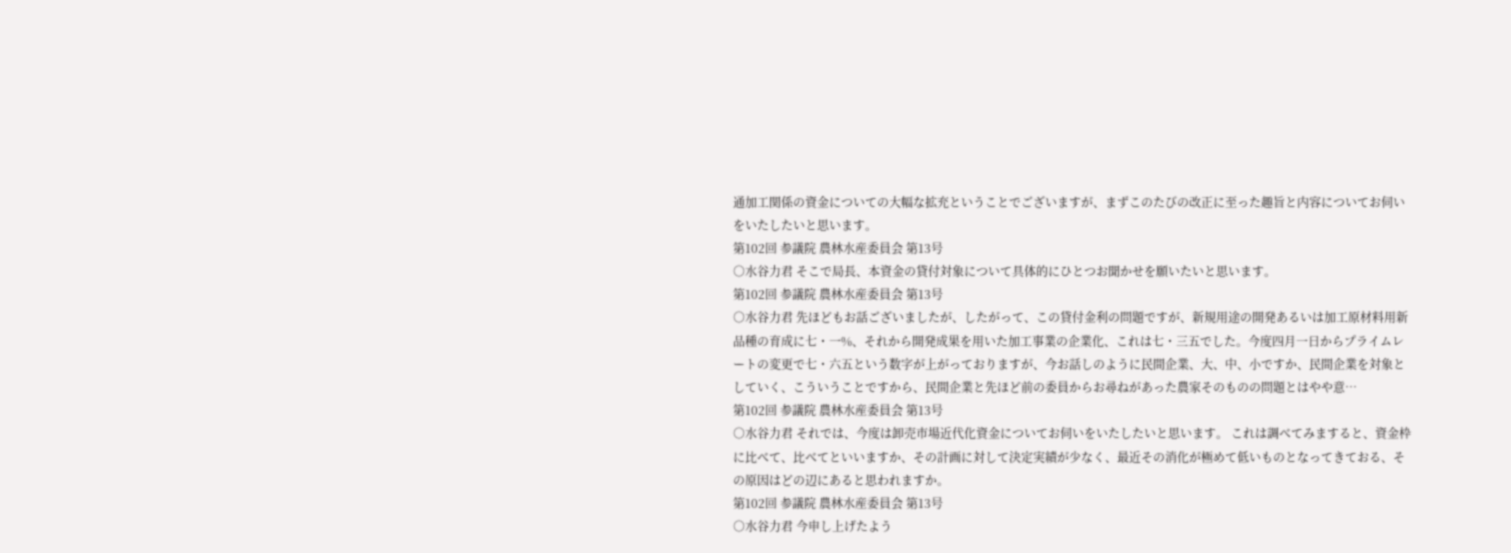通加工関係の資金についての大幅な拡充ということでございますが、まずこのたびの改正に至った趣旨と内容についてお伺いをいたしたいと思います。
第102回 参議院 農林水産委員会 第13号
○水谷力君 そこで局長、本資金の貸付対象について具体的にひとつお聞かせを願いたいと思います。
第102回 参議院 農林水産委員会 第13号
○水谷力君 先ほどもお話ございましたが、したがって、この貸付金利の問題ですが、新規用途の開発あるいは加工原材料用新品種の育成に七・一%、それから開発成果を用いた加工事業の企業化、これは七・三五でした。今度四月一日からプライムレートの変更で七・六五という数字が上がっておりますが、今お話しのように民間企業、大、中、小ですか、民間企業を対象としていく、こういうことですから、民間企業と先ほど前の委員からお尋ねがあった農家そのものの問題とはやや意…
第102回 参議院 農林水産委員会 第13号
○水谷力君 それでは、今度は卸売市場近代化資金についてお伺いをいたしたいと思います。 これは調べてみますると、資金枠に比べて、比べてといいますか、その計画に対して決定実績が少なく、最近その消化が極めて低いものとなってきておる、その原因はどの辺にあると思われますか。
第102回 参議院 農林水産委員会 第13号
○水谷力君 今申し上げたよう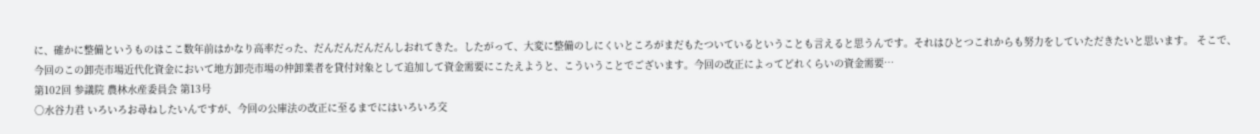に、確かに整備というものはここ数年前はかなり高率だった、だんだんだんだんしおれてきた。したがって、大変に整備のしにくいところがまだもたついているということも言えると思うんです。それはひとつこれからも努力をしていただきたいと思います。 そこで、今回のこの卸売市場近代化資金において地方卸売市場の仲卸業者を貸付対象として追加して資金需要にこたえようと、こういうことでございます。今回の改正によってどれくらいの資金需要…
第102回 参議院 農林水産委員会 第13号
○水谷力君 いろいろお尋ねしたいんですが、今回の公庫法の改正に至るまでにはいろいろ交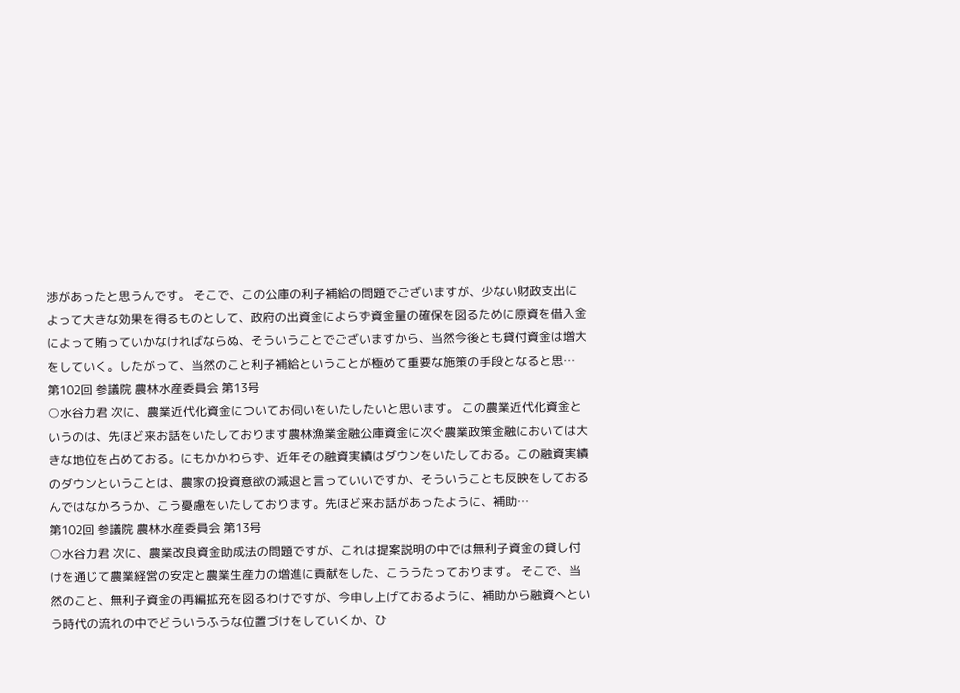渉があったと思うんです。 そこで、この公庫の利子補給の問題でございますが、少ない財政支出によって大きな効果を得るものとして、政府の出資金によらず資金量の確保を図るために原資を借入金によって賄っていかなければならぬ、そういうことでございますから、当然今後とも貸付資金は増大をしていく。したがって、当然のこと利子補給ということが極めて重要な施策の手段となると思…
第102回 参議院 農林水産委員会 第13号
○水谷力君 次に、農業近代化資金についてお伺いをいたしたいと思います。 この農業近代化資金というのは、先ほど来お話をいたしております農林漁業金融公庫資金に次ぐ農業政策金融においては大きな地位を占めておる。にもかかわらず、近年その融資実績はダウンをいたしておる。この融資実績のダウンということは、農家の投資意欲の減退と言っていいですか、そういうことも反映をしておるんではなかろうか、こう憂慮をいたしております。先ほど来お話があったように、補助…
第102回 参議院 農林水産委員会 第13号
○水谷力君 次に、農業改良資金助成法の問題ですが、これは提案説明の中では無利子資金の貸し付けを通じて農業経営の安定と農業生産力の増進に貢献をした、こううたっております。 そこで、当然のこと、無利子資金の再編拡充を図るわけですが、今申し上げておるように、補助から融資へという時代の流れの中でどういうふうな位置づけをしていくか、ひ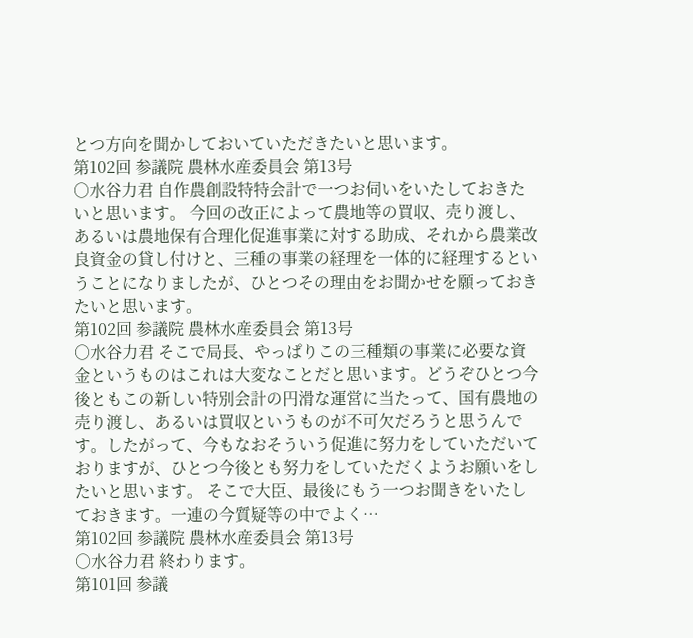とつ方向を聞かしておいていただきたいと思います。
第102回 参議院 農林水産委員会 第13号
○水谷力君 自作農創設特特会計で一つお伺いをいたしておきたいと思います。 今回の改正によって農地等の買収、売り渡し、あるいは農地保有合理化促進事業に対する助成、それから農業改良資金の貸し付けと、三種の事業の経理を一体的に経理するということになりましたが、ひとつその理由をお聞かせを願っておきたいと思います。
第102回 参議院 農林水産委員会 第13号
○水谷力君 そこで局長、やっぱりこの三種類の事業に必要な資金というものはこれは大変なことだと思います。どうぞひとつ今後ともこの新しい特別会計の円滑な運営に当たって、国有農地の売り渡し、あるいは買収というものが不可欠だろうと思うんです。したがって、今もなおそういう促進に努力をしていただいておりますが、ひとつ今後とも努力をしていただくようお願いをしたいと思います。 そこで大臣、最後にもう一つお聞きをいたしておきます。一連の今質疑等の中でよく…
第102回 参議院 農林水産委員会 第13号
○水谷力君 終わります。
第101回 参議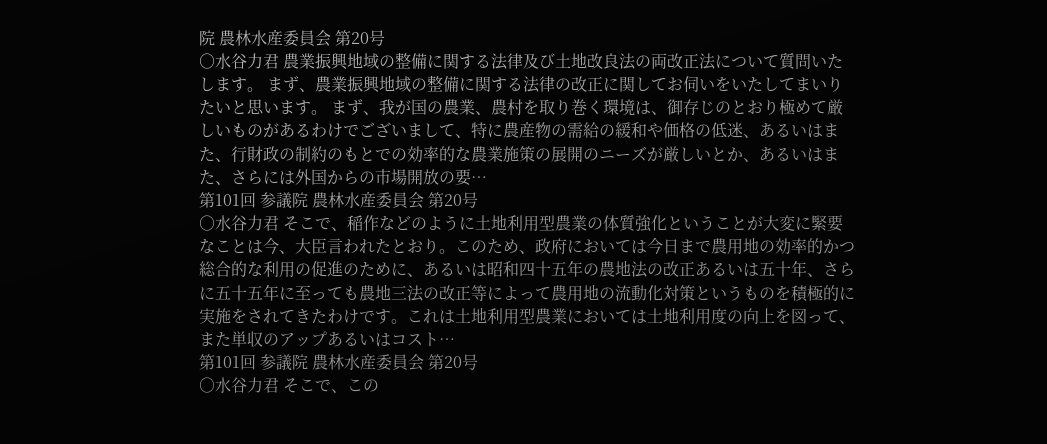院 農林水産委員会 第20号
○水谷力君 農業振興地域の整備に関する法律及び土地改良法の両改正法について質問いたします。 まず、農業振興地域の整備に関する法律の改正に関してお伺いをいたしてまいりたいと思います。 まず、我が国の農業、農村を取り巻く環境は、御存じのとおり極めて厳しいものがあるわけでございまして、特に農産物の需給の緩和や価格の低迷、あるいはまた、行財政の制約のもとでの効率的な農業施策の展開のニーズが厳しいとか、あるいはまた、さらには外国からの市場開放の要…
第101回 参議院 農林水産委員会 第20号
○水谷力君 そこで、稲作などのように土地利用型農業の体質強化ということが大変に緊要なことは今、大臣言われたとおり。このため、政府においては今日まで農用地の効率的かつ総合的な利用の促進のために、あるいは昭和四十五年の農地法の改正あるいは五十年、さらに五十五年に至っても農地三法の改正等によって農用地の流動化対策というものを積極的に実施をされてきたわけです。これは土地利用型農業においては土地利用度の向上を図って、また単収のアップあるいはコスト…
第101回 参議院 農林水産委員会 第20号
○水谷力君 そこで、この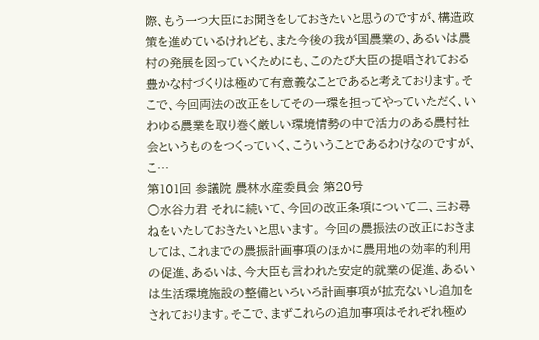際、もう一つ大臣にお聞きをしておきたいと思うのですが、構造政策を進めているけれども、また今後の我が国農業の、あるいは農村の発展を図っていくためにも、このたび大臣の提唱されておる豊かな村づくりは極めて有意義なことであると考えております。そこで、今回両法の改正をしてその一環を担ってやっていただく、いわゆる農業を取り巻く厳しい環境情勢の中で活力のある農村社会というものをつくっていく、こういうことであるわけなのですが、こ…
第101回 参議院 農林水産委員会 第20号
○水谷力君 それに続いて、今回の改正条項について二、三お尋ねをいたしておきたいと思います。 今回の農振法の改正におきましては、これまでの農振計画事項のほかに農用地の効率的利用の促進、あるいは、今大臣も言われた安定的就業の促進、あるいは生活環境施設の整備といろいろ計画事項が拡充ないし追加をされております。そこで、まずこれらの追加事項はそれぞれ極め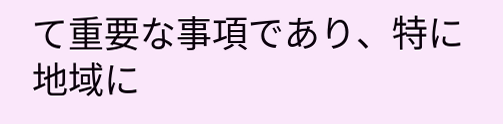て重要な事項であり、特に地域に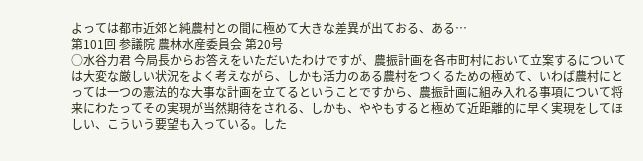よっては都市近郊と純農村との間に極めて大きな差異が出ておる、ある…
第101回 参議院 農林水産委員会 第20号
○水谷力君 今局長からお答えをいただいたわけですが、農振計画を各市町村において立案するについては大変な厳しい状況をよく考えながら、しかも活力のある農村をつくるための極めて、いわば農村にとっては一つの憲法的な大事な計画を立てるということですから、農振計画に組み入れる事項について将来にわたってその実現が当然期待をされる、しかも、ややもすると極めて近距離的に早く実現をしてほしい、こういう要望も入っている。した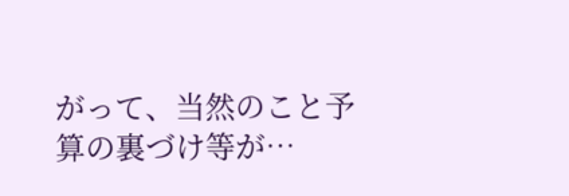がって、当然のこと予算の裏づけ等が…